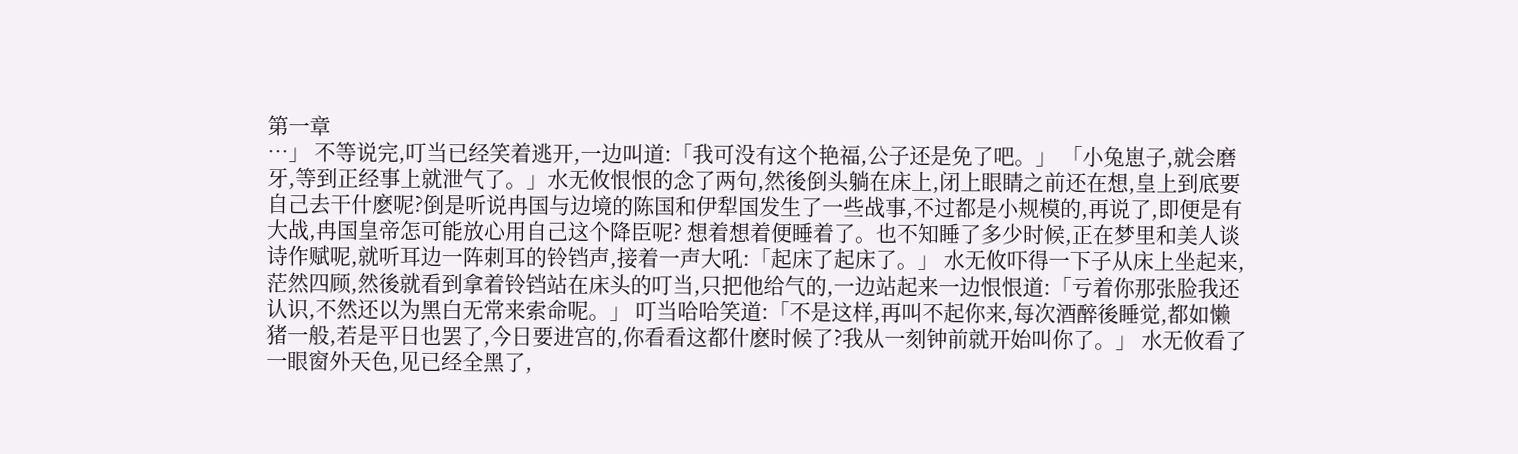第一章
…」 不等说完,叮当已经笑着逃开,一边叫道:「我可没有这个艳福,公子还是免了吧。」 「小兔崽子,就会磨牙,等到正经事上就泄气了。」水无攸恨恨的念了两句,然後倒头躺在床上,闭上眼睛之前还在想,皇上到底要自己去干什麽呢?倒是听说冉国与边境的陈国和伊犁国发生了一些战事,不过都是小规模的,再说了,即便是有大战,冉国皇帝怎可能放心用自己这个降臣呢? 想着想着便睡着了。也不知睡了多少时候,正在梦里和美人谈诗作赋呢,就听耳边一阵刺耳的铃铛声,接着一声大吼:「起床了起床了。」 水无攸吓得一下子从床上坐起来,茫然四顾,然後就看到拿着铃铛站在床头的叮当,只把他给气的,一边站起来一边恨恨道:「亏着你那张脸我还认识,不然还以为黑白无常来索命呢。」 叮当哈哈笑道:「不是这样,再叫不起你来,每次酒醉後睡觉,都如懒猪一般,若是平日也罢了,今日要进宫的,你看看这都什麽时候了?我从一刻钟前就开始叫你了。」 水无攸看了一眼窗外天色,见已经全黑了,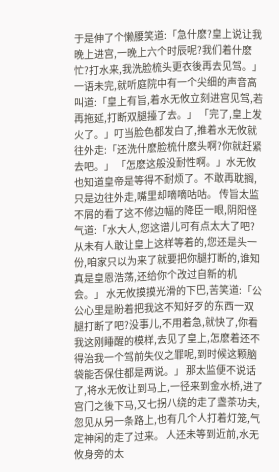于是伸了个懒腰笑道:「急什麽?皇上说让我晚上进宫,一晚上六个时辰呢?我们着什麽忙?打水来,我洗脸梳头更衣後再去见驾。」 一语未完,就听庭院中有一个尖细的声音高叫道:「皇上有旨,着水无攸立刻进宫见驾,若再拖延,打断双腿擡了去。」 「完了,皇上发火了。」叮当脸色都发白了,推着水无攸就往外走:「还洗什麽脸梳什麽头啊?你就赶紧去吧。」 「怎麽这般没耐性啊。」水无攸也知道皇帝是等得不耐烦了。不敢再耽搁,只是边往外走,嘴里却嘀嘀咕咕。 传旨太监不屑的看了这不修边幅的降臣一眼,阴阳怪气道:「水大人,您这谱儿可有点太大了吧?从未有人敢让皇上这样等着的,您还是头一份,咱家只以为来了就要把你腿打断的,谁知真是皇恩浩荡,还给你个改过自新的机会。」 水无攸摸摸光滑的下巴,苦笑道:「公公心里是盼着把我这不知好歹的东西一双腿打断了吧?没事儿,不用着急,就快了,你看我这刚睡醒的模样,去见了皇上,怎麽着还不得治我一个驾前失仪之罪呢,到时候这颗脑袋能否保住都是两说。」 那太监便不说话了,将水无攸让到马上,一径来到金水桥,进了宫门之後下马,又七拐八绕的走了盏茶功夫,忽见从另一条路上,也有几个人打着灯笼,气定神闲的走了过来。 人还未等到近前,水无攸身旁的太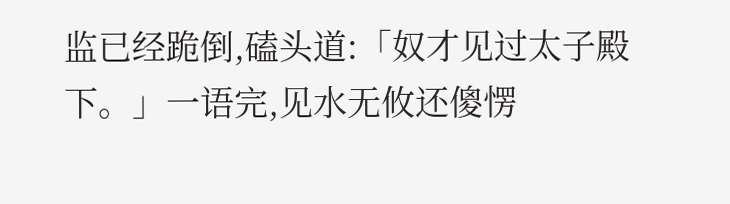监已经跪倒,磕头道:「奴才见过太子殿下。」一语完,见水无攸还傻愣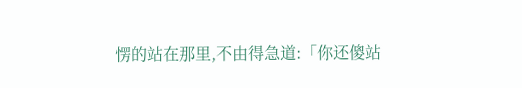愣的站在那里,不由得急道:「你还傻站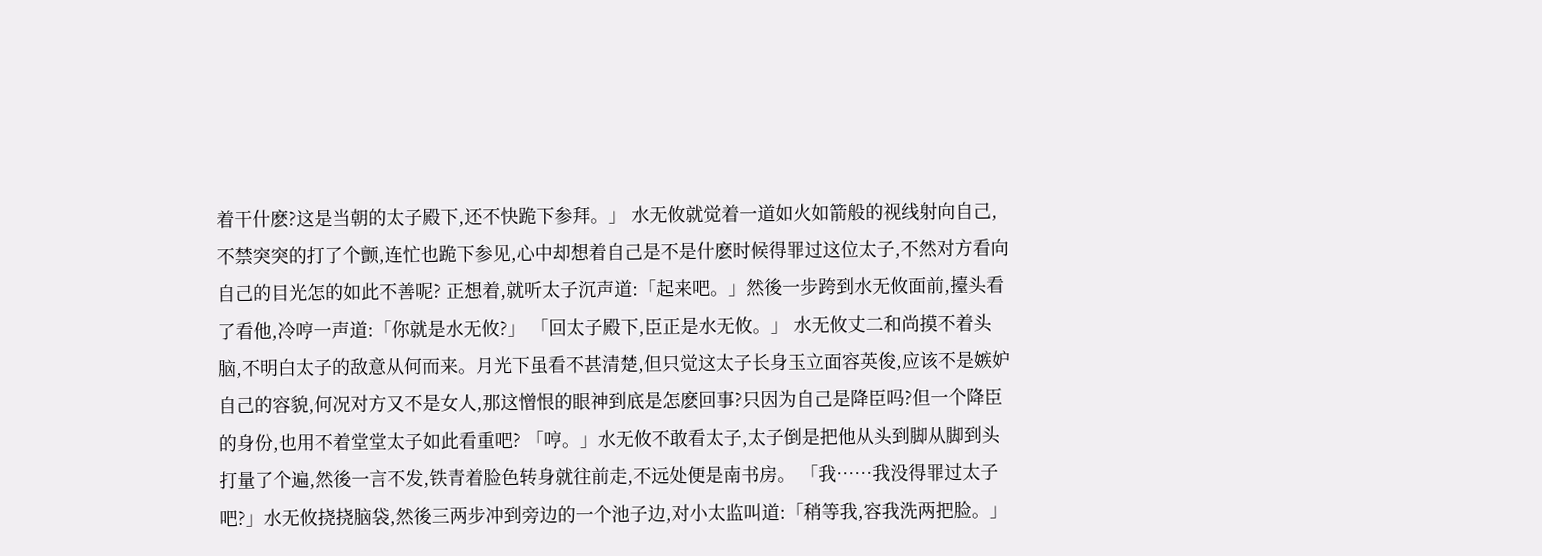着干什麽?这是当朝的太子殿下,还不快跪下参拜。」 水无攸就觉着一道如火如箭般的视线射向自己,不禁突突的打了个颤,连忙也跪下参见,心中却想着自己是不是什麽时候得罪过这位太子,不然对方看向自己的目光怎的如此不善呢? 正想着,就听太子沉声道:「起来吧。」然後一步跨到水无攸面前,擡头看了看他,冷哼一声道:「你就是水无攸?」 「回太子殿下,臣正是水无攸。」 水无攸丈二和尚摸不着头脑,不明白太子的敌意从何而来。月光下虽看不甚清楚,但只觉这太子长身玉立面容英俊,应该不是嫉妒自己的容貌,何况对方又不是女人,那这憎恨的眼神到底是怎麽回事?只因为自己是降臣吗?但一个降臣的身份,也用不着堂堂太子如此看重吧? 「哼。」水无攸不敢看太子,太子倒是把他从头到脚从脚到头打量了个遍,然後一言不发,铁青着脸色转身就往前走,不远处便是南书房。 「我……我没得罪过太子吧?」水无攸挠挠脑袋,然後三两步冲到旁边的一个池子边,对小太监叫道:「稍等我,容我洗两把脸。」